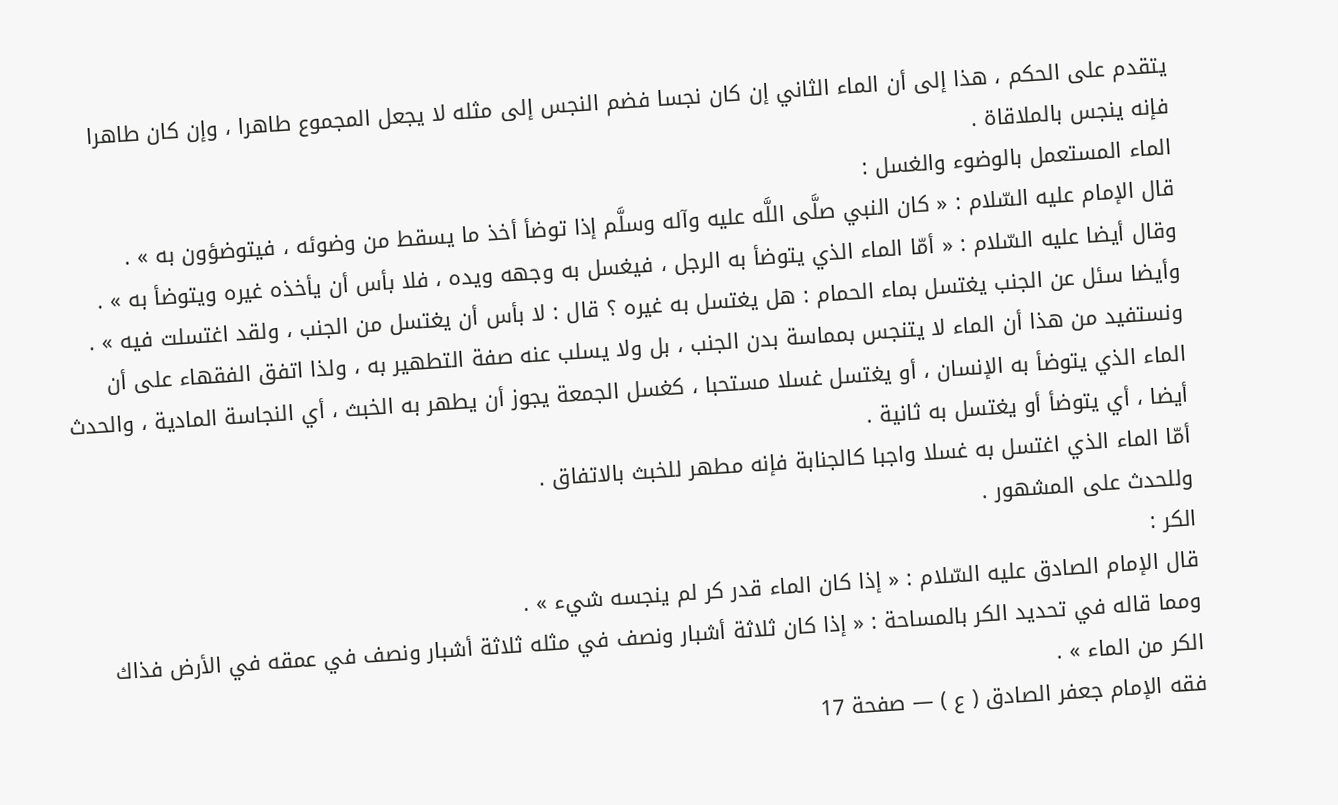يتقدم على الحكم ، هذا إلى أن الماء الثاني إن كان نجسا فضم النجس إلى مثله لا يجعل المجموع طاهرا ، وإن كان طاهرا فإنه ينجس بالملاقاة .
الماء المستعمل بالوضوء والغسل :
قال الإمام عليه السّلام : « كان النبي صلَّى اللَّه عليه وآله وسلَّم إذا توضأ أخذ ما يسقط من وضوئه ، فيتوضؤون به » .
وقال أيضا عليه السّلام : « أمّا الماء الذي يتوضأ به الرجل ، فيغسل به وجهه ويده ، فلا بأس أن يأخذه غيره ويتوضأ به » .
وأيضا سئل عن الجنب يغتسل بماء الحمام : هل يغتسل به غيره ؟ قال : لا بأس أن يغتسل من الجنب ، ولقد اغتسلت فيه » .
ونستفيد من هذا أن الماء لا يتنجس بمماسة بدن الجنب ، بل ولا يسلب عنه صفة التطهير به ، ولذا اتفق الفقهاء على أن الماء الذي يتوضأ به الإنسان ، أو يغتسل غسلا مستحبا ، كغسل الجمعة يجوز أن يطهر به الخبث ، أي النجاسة المادية ، والحدث أيضا ، أي يتوضأ أو يغتسل به ثانية .
أمّا الماء الذي اغتسل به غسلا واجبا كالجنابة فإنه مطهر للخبث بالاتفاق .
وللحدث على المشهور .
الكر :
قال الإمام الصادق عليه السّلام : « إذا كان الماء قدر كر لم ينجسه شيء » .
ومما قاله في تحديد الكر بالمساحة : « إذا كان ثلاثة أشبار ونصف في مثله ثلاثة أشبار ونصف في عمقه في الأرض فذاك الكر من الماء » .
فقه الإمام جعفر الصادق ( ع ) — صفحة 17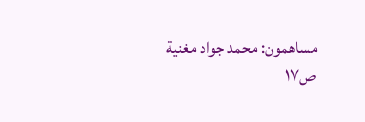مساهمون: محمد جواد مغنية
ص١٧